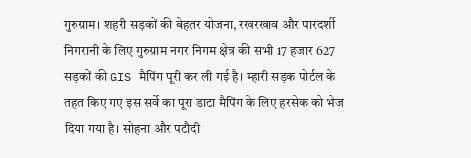गुरुग्राम। शहरी सड़कों की बेहतर योजना, रखरखाव और पारदर्शी निगरानी के लिए गुरुग्राम नगर निगम क्षेत्र की सभी 17 हजार 627 सड़कों की GIS मैपिंग पूरी कर ली गई है। म्हारी सड़क पोर्टल के तहत किए गए इस सर्वे का पूरा डाटा मैपिंग के लिए हरसेक को भेज दिया गया है। सोहना और पटौदी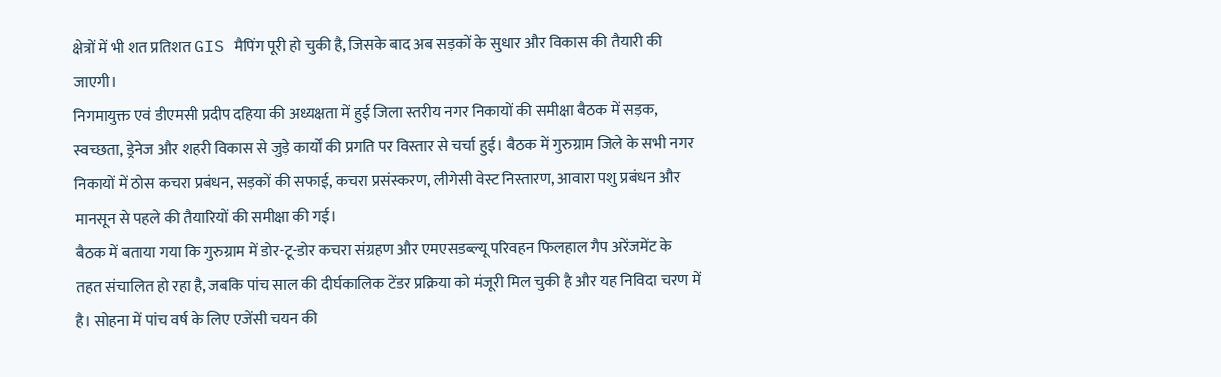क्षेत्रों में भी शत प्रतिशत GIS मैपिंग पूरी हो चुकी है, जिसके बाद अब सड़कों के सुधार और विकास की तैयारी की जाएगी।
निगमायुक्त एवं डीएमसी प्रदीप दहिया की अध्यक्षता में हुई जिला स्तरीय नगर निकायों की समीक्षा बैठक में सड़क, स्वच्छता, ड्रेनेज और शहरी विकास से जुड़े कार्यों की प्रगति पर विस्तार से चर्चा हुई। बैठक में गुरुग्राम जिले के सभी नगर निकायों में ठोस कचरा प्रबंधन, सड़कों की सफाई, कचरा प्रसंस्करण, लीगेसी वेस्ट निस्तारण, आवारा पशु प्रबंधन और मानसून से पहले की तैयारियों की समीक्षा की गई।
बैठक में बताया गया कि गुरुग्राम में डोर-टू-डोर कचरा संग्रहण और एमएसडब्ल्यू परिवहन फिलहाल गैप अरेंजमेंट के तहत संचालित हो रहा है, जबकि पांच साल की दीर्घकालिक टेंडर प्रक्रिया को मंजूरी मिल चुकी है और यह निविदा चरण में है। सोहना में पांच वर्ष के लिए एजेंसी चयन की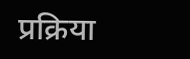प्रक्रिया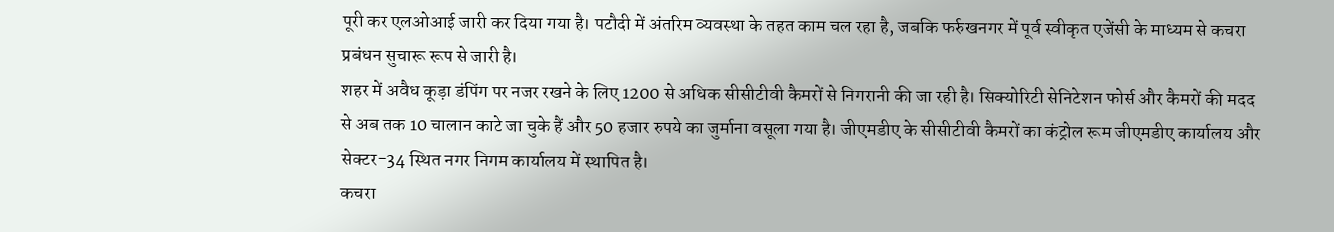पूरी कर एलओआई जारी कर दिया गया है। पटौदी में अंतरिम व्यवस्था के तहत काम चल रहा है, जबकि फर्रुखनगर में पूर्व स्वीकृत एजेंसी के माध्यम से कचरा प्रबंधन सुचारू रूप से जारी है।
शहर में अवैध कूड़ा डंपिंग पर नजर रखने के लिए 1200 से अधिक सीसीटीवी कैमरों से निगरानी की जा रही है। सिक्योरिटी सेनिटेशन फोर्स और कैमरों की मदद से अब तक 10 चालान काटे जा चुके हैं और 50 हजार रुपये का जुर्माना वसूला गया है। जीएमडीए के सीसीटीवी कैमरों का कंट्रोल रूम जीएमडीए कार्यालय और सेक्टर-34 स्थित नगर निगम कार्यालय में स्थापित है।
कचरा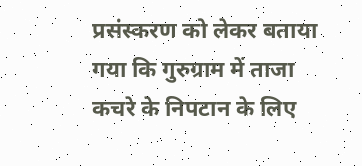प्रसंस्करण को लेकर बताया गया कि गुरुग्राम में ताजा कचरे के निपटान के लिए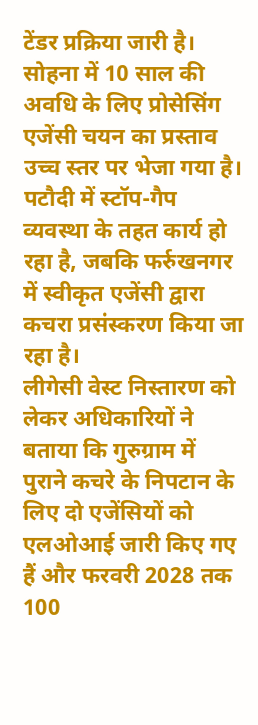टेंडर प्रक्रिया जारी है। सोहना में 10 साल की अवधि के लिए प्रोसेसिंग एजेंसी चयन का प्रस्ताव उच्च स्तर पर भेजा गया है। पटौदी में स्टॉप-गैप व्यवस्था के तहत कार्य हो रहा है, जबकि फर्रुखनगर में स्वीकृत एजेंसी द्वारा कचरा प्रसंस्करण किया जा रहा है।
लीगेसी वेस्ट निस्तारण को लेकर अधिकारियों ने बताया कि गुरुग्राम में पुराने कचरे के निपटान के लिए दो एजेंसियों को एलओआई जारी किए गए हैं और फरवरी 2028 तक 100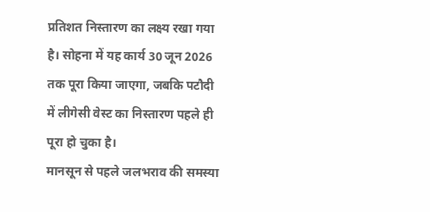प्रतिशत निस्तारण का लक्ष्य रखा गया है। सोहना में यह कार्य 30 जून 2026 तक पूरा किया जाएगा, जबकि पटौदी में लीगेसी वेस्ट का निस्तारण पहले ही पूरा हो चुका है।
मानसून से पहले जलभराव की समस्या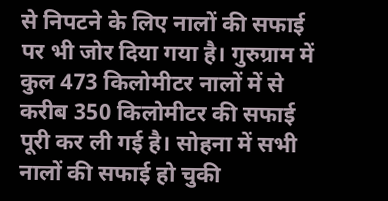से निपटने के लिए नालों की सफाई पर भी जोर दिया गया है। गुरुग्राम में कुल 473 किलोमीटर नालों में से करीब 350 किलोमीटर की सफाई पूरी कर ली गई है। सोहना में सभी नालों की सफाई हो चुकी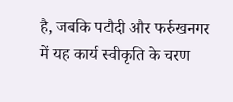है, जबकि पटौदी और फर्रुखनगर में यह कार्य स्वीकृति के चरण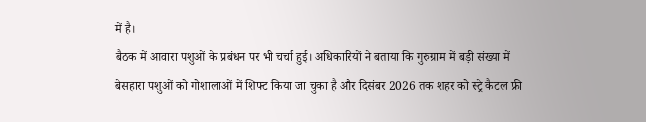में है।
बैठक में आवारा पशुओं के प्रबंधन पर भी चर्चा हुई। अधिकारियों ने बताया कि गुरुग्राम में बड़ी संख्या में बेसहारा पशुओं को गोशालाओं में शिफ्ट किया जा चुका है और दिसंबर 2026 तक शहर को स्ट्रे कैटल फ्री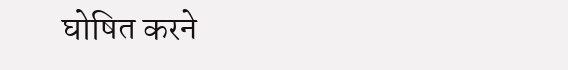घोषित करने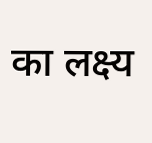का लक्ष्य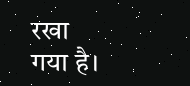रखा गया है।